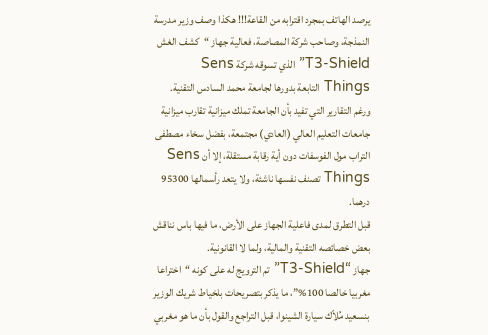يرصد الهاتف بمجرد اقترابه من القاعة!!! هكذا وصف وزير مدرسة النمذجة، وصاحب شركة المصاصة، فعالية جهاز “كشف الغش T3-Shield” الذي تسوقه شركة Sens Things التابعة بدورها لجامعة محمد السادس التقنية.
ورغم التقارير التي تفيد بأن الجامعة تملك ميزانية تقارب ميزانية جامعات التعليم العالي (العادي) مجتمعة، بفضل سخاء مصطفى التراب مول الفوسفات دون أية رقابة مستقلة، إلا أن Sens Things تصنف نفسها ناشئة، ولا يتعد رأسمالها 95300 درهما.
قبل التطرق لمدى فاعلية الجهاز على الأرض، ما فيها باس نناقش بعض خصائصه التقنية والمالية، ولما لا القانونية.
جهاز “T3-Shield” تم الترويج له على كونه “اختراعا مغربيا خالصا 100%”، ما يذكر بتصريحات بلخياط شريك الوزير بنسعيد مُلاّك سيارة الشينوا، قبل التراجع والقول بأن ما هو مغربي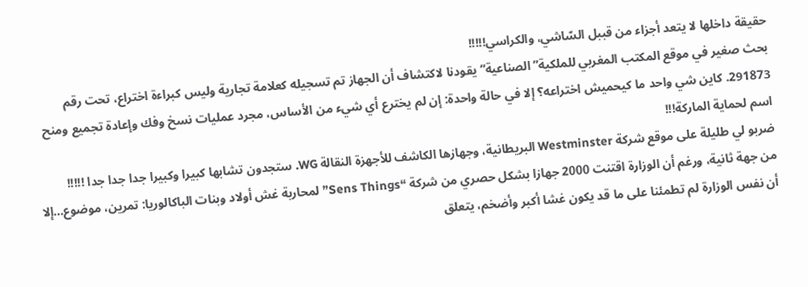حقيقة داخلها لا يتعد أجزاء من قببل السّاشي، والكراسي!!!!!
بحث صغير في موقع المكتب المغربي للملكية” الصناعية” يقودنا لاكتشاف أن الجهاز تم تسجيله كعلامة تجارية وليس كبراءة اختراع، تحت رقم 291873. كاين شي واحد ما كيحميش اختراعه؟ إلا في حالة واحدة: إن لم يخترع أي شيء من الأساس، مجرد عمليات نسخ وفك وإعادة تجميع ومنح اسم لحماية الماركة!!!
ضربو لي طليلة على موقع شركة Westminster البريطانية، وجهازها الكاشف للأجهزة النقالة WG. ستجدون تشابها كبيرا وكبيرا جدا جدا جدا !!!!!
من جهة ثانية، ورغم أن الوزارة اقتنت 2000 جهازا بشكل حصري من شركة “Sens Things” لمحاربة غش أولاد وبنات الباكالوريا: تمرين، موضوع…إلا أن نفس الوزارة لم تطمئنا على ما قد يكون غشا أكبر وأضخم، يتعلق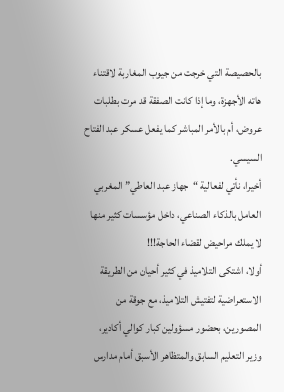بالحصيصة التي خرجت من جيوب المغاربة لاقتناء هاته الأجهزة، وما إذا كانت الصفقة قد مرت بطلبات عروض، أم بالأمر المباشر كما يفعل عسكر عبد الفتاح السيسي.
أخيرا، نأتي لفعالية “جهاز عبد العاطي” المغربي العامل بالذكاء الصناعي، داخل مؤسسات كثير منها لا يملك مراحيض لقضاء الحاجة!!!
أولا، اشتكى التلاميذ في كثير أحيان من الطريقة الاستعراضية لتفتيش التلاميذ، مع جوقة من المصورين، بحضور مسؤولين كبار كوالي أكادير، وزير التعليم السابق والمتظاهر الأسبق أمام مدارس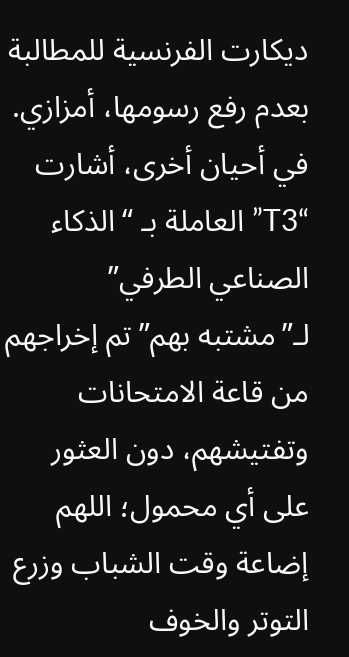ديكارت الفرنسية للمطالبة بعدم رفع رسومها، أمزازي.
في أحيان أخرى، أشارت “T3” العاملة بـ “الذكاء الصناعي الطرفي” لـ”مشتبه بهم” تم إخراجهم من قاعة الامتحانات وتفتيشهم، دون العثور على أي محمول؛ اللهم إضاعة وقت الشباب وزرع التوتر والخوف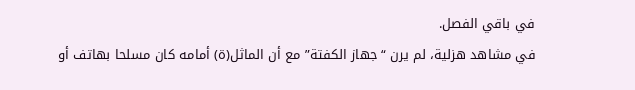في باقي الفصل.
في مشاهد هزلية، لم يرن “جهاز الكفتة” مع أن الماثل(ة) أمامه كان مسلحا بهاتف أو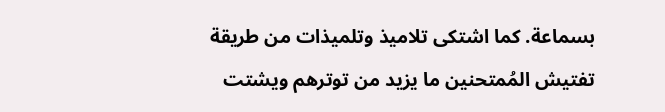بسماعة. كما اشتكى تلاميذ وتلميذات من طريقة تفتيش المُمتحنين ما يزيد من توترهم ويشتت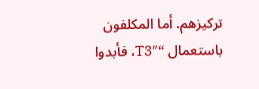تركيزهم. أما المكلفون باستعمال “T3″، فأبدوا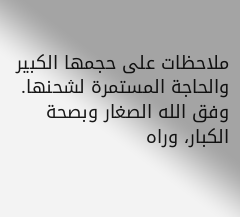ملاحظات على حجمها الكبير والحاجة المستمرة لشحنها.
وفق الله الصغار وبصحة الكبار، وراه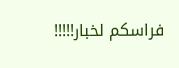فراسكم لخبار!!!!!